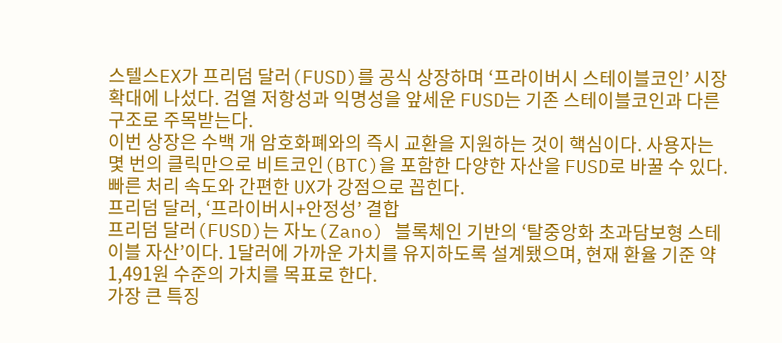스텔스EX가 프리덤 달러(FUSD)를 공식 상장하며 ‘프라이버시 스테이블코인’ 시장 확대에 나섰다. 검열 저항성과 익명성을 앞세운 FUSD는 기존 스테이블코인과 다른 구조로 주목받는다.
이번 상장은 수백 개 암호화폐와의 즉시 교환을 지원하는 것이 핵심이다. 사용자는 몇 번의 클릭만으로 비트코인(BTC)을 포함한 다양한 자산을 FUSD로 바꿀 수 있다. 빠른 처리 속도와 간편한 UX가 강점으로 꼽힌다.
프리덤 달러, ‘프라이버시+안정성’ 결합
프리덤 달러(FUSD)는 자노(Zano) 블록체인 기반의 ‘탈중앙화 초과담보형 스테이블 자산’이다. 1달러에 가까운 가치를 유지하도록 설계됐으며, 현재 환율 기준 약 1,491원 수준의 가치를 목표로 한다.
가장 큰 특징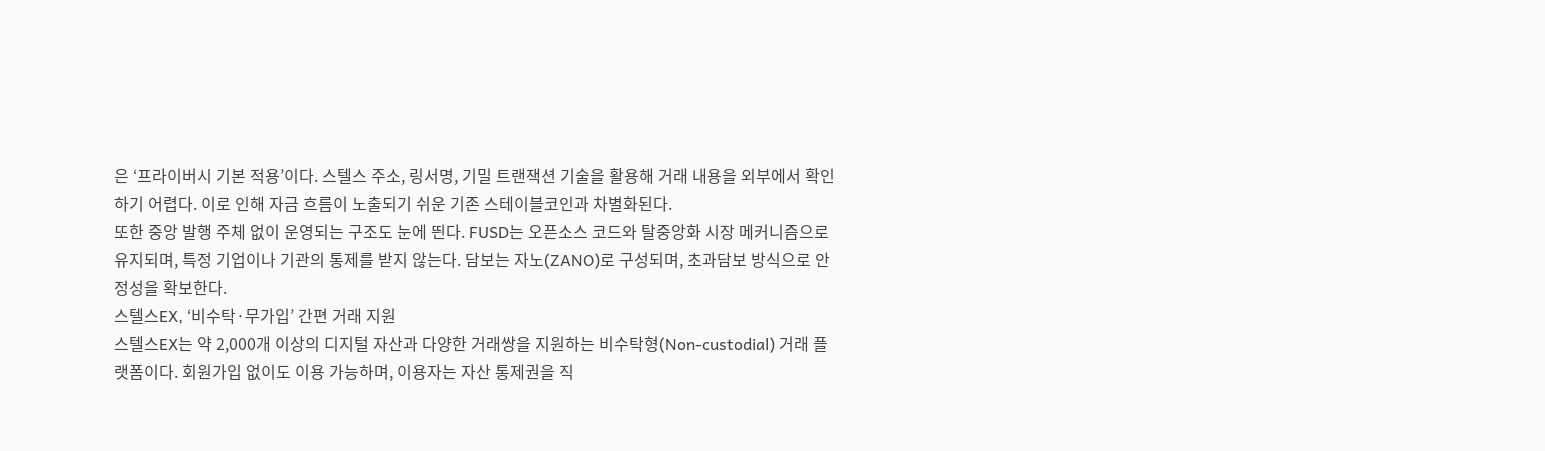은 ‘프라이버시 기본 적용’이다. 스텔스 주소, 링서명, 기밀 트랜잭션 기술을 활용해 거래 내용을 외부에서 확인하기 어렵다. 이로 인해 자금 흐름이 노출되기 쉬운 기존 스테이블코인과 차별화된다.
또한 중앙 발행 주체 없이 운영되는 구조도 눈에 띈다. FUSD는 오픈소스 코드와 탈중앙화 시장 메커니즘으로 유지되며, 특정 기업이나 기관의 통제를 받지 않는다. 담보는 자노(ZANO)로 구성되며, 초과담보 방식으로 안정성을 확보한다.
스텔스EX, ‘비수탁·무가입’ 간편 거래 지원
스텔스EX는 약 2,000개 이상의 디지털 자산과 다양한 거래쌍을 지원하는 비수탁형(Non-custodial) 거래 플랫폼이다. 회원가입 없이도 이용 가능하며, 이용자는 자산 통제권을 직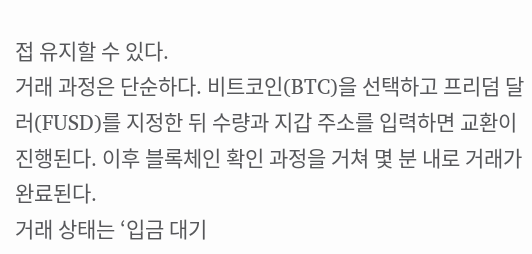접 유지할 수 있다.
거래 과정은 단순하다. 비트코인(BTC)을 선택하고 프리덤 달러(FUSD)를 지정한 뒤 수량과 지갑 주소를 입력하면 교환이 진행된다. 이후 블록체인 확인 과정을 거쳐 몇 분 내로 거래가 완료된다.
거래 상태는 ‘입금 대기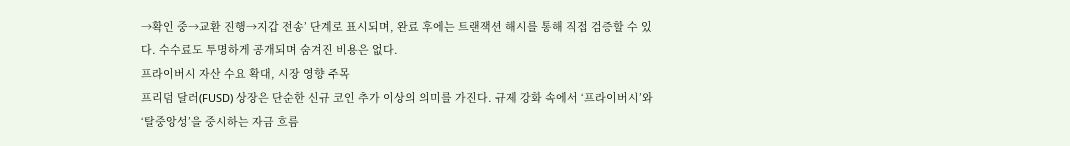→확인 중→교환 진행→지갑 전송’ 단계로 표시되며, 완료 후에는 트랜잭션 해시를 통해 직접 검증할 수 있다. 수수료도 투명하게 공개되며 숨겨진 비용은 없다.
프라이버시 자산 수요 확대, 시장 영향 주목
프리덤 달러(FUSD) 상장은 단순한 신규 코인 추가 이상의 의미를 가진다. 규제 강화 속에서 ‘프라이버시’와 ‘탈중앙성’을 중시하는 자금 흐름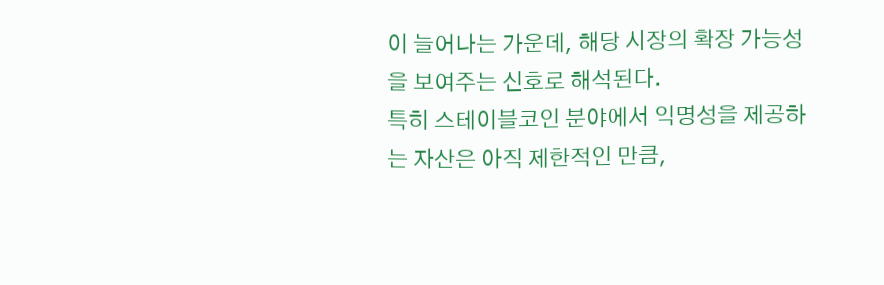이 늘어나는 가운데, 해당 시장의 확장 가능성을 보여주는 신호로 해석된다.
특히 스테이블코인 분야에서 익명성을 제공하는 자산은 아직 제한적인 만큼,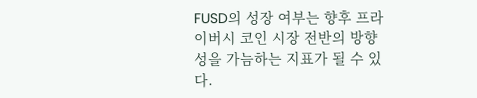FUSD의 성장 여부는 향후 프라이버시 코인 시장 전반의 방향성을 가늠하는 지표가 될 수 있다.